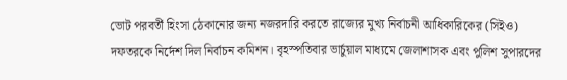ভোট পরবর্তী হিংসা ঠেকানোর জন্য নজরদারি করতে রাজ্যের মুখ্য নির্বাচনী আধিকারিকের (সিইও) দফতরকে নির্দেশ দিল নির্বাচন কমিশন। বৃহস্পতিবার ভার্চুয়াল মাধ্যমে জেলাশাসক এবং পুলিশ সুপারদের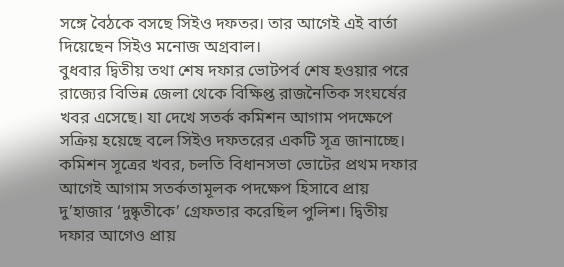সঙ্গে বৈঠকে বসছে সিইও দফতর। তার আগেই এই বার্তা দিয়েছেন সিইও মনোজ অগ্রবাল।
বুধবার দ্বিতীয় তথা শেষ দফার ভোটপর্ব শেষ হওয়ার পরে রাজ্যের বিভিন্ন জেলা থেকে বিক্ষিপ্ত রাজনৈতিক সংঘর্ষের খবর এসেছে। যা দেখে সতর্ক কমিশন আগাম পদক্ষেপে সক্রিয় হয়েছে বলে সিইও দফতরের একটি সূত্র জানাচ্ছে। কমিশন সূত্রের খবর, চলতি বিধানসভা ভোটের প্রথম দফার আগেই আগাম সতর্কতামূলক পদক্ষেপ হিসাবে প্রায় দু’হাজার ‘দুষ্কৃতীকে’ গ্রেফতার করেছিল পুলিশ। দ্বিতীয় দফার আগেও প্রায়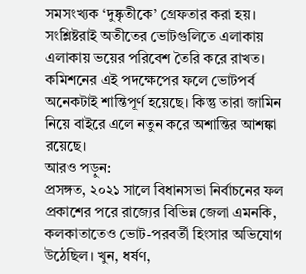সমসংখ্যক ‘দুষ্কৃতীকে’ গ্রেফতার করা হয়। সংশ্লিষ্টরাই অতীতের ভোটগুলিতে এলাকায় এলাকায় ভয়ের পরিবেশ তৈরি করে রাখত। কমিশনের এই পদক্ষেপের ফলে ভোটপর্ব অনেকটাই শান্তিপূর্ণ হয়েছে। কিন্তু তারা জামিন নিয়ে বাইরে এলে নতুন করে অশান্তির আশঙ্কা রয়েছে।
আরও পড়ুন:
প্রসঙ্গত, ২০২১ সালে বিধানসভা নির্বাচনের ফল প্রকাশের পরে রাজ্যের বিভিন্ন জেলা এমনকি, কলকাতাতেও ভোট-পরবর্তী হিংসার অভিযোগ উঠেছিল। খুন, ধর্ষণ,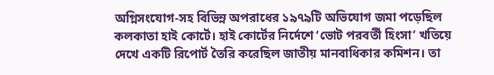অগ্নিসংযোগ-সহ বিভিন্ন অপরাধের ১৯৭৯টি অভিযোগ জমা পড়েছিল কলকাতা হাই কোর্টে। হাই কোর্টের নির্দেশে ‘ভোট পরবর্তী হিংসা’ খতিয়ে দেখে একটি রিপোর্ট তৈরি করেছিল জাতীয় মানবাধিকার কমিশন। তা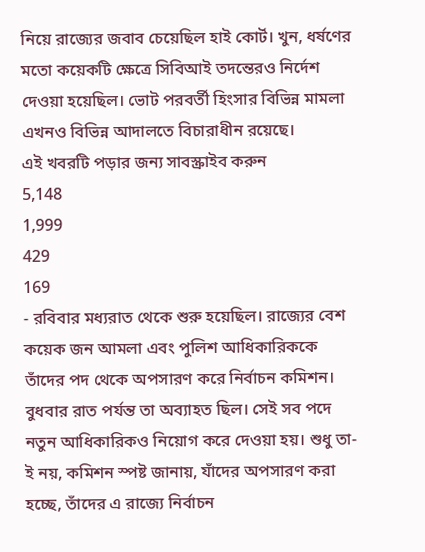নিয়ে রাজ্যের জবাব চেয়েছিল হাই কোর্ট। খুন, ধর্ষণের মতো কয়েকটি ক্ষেত্রে সিবিআই তদন্তেরও নির্দেশ দেওয়া হয়েছিল। ভোট পরবর্তী হিংসার বিভিন্ন মামলা এখনও বিভিন্ন আদালতে বিচারাধীন রয়েছে।
এই খবরটি পড়ার জন্য সাবস্ক্রাইব করুন
5,148
1,999
429
169
- রবিবার মধ্যরাত থেকে শুরু হয়েছিল। রাজ্যের বেশ কয়েক জন আমলা এবং পুলিশ আধিকারিককে তাঁদের পদ থেকে অপসারণ করে নির্বাচন কমিশন। বুধবার রাত পর্যন্ত তা অব্যাহত ছিল। সেই সব পদে নতুন আধিকারিকও নিয়োগ করে দেওয়া হয়। শুধু তা-ই নয়, কমিশন স্পষ্ট জানায়, যাঁদের অপসারণ করা হচ্ছে, তাঁদের এ রাজ্যে নির্বাচন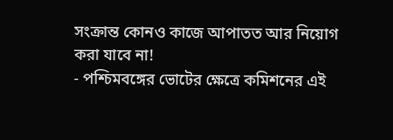সংক্রান্ত কোনও কাজে আপাতত আর নিয়োগ করা যাবে না!
- পশ্চিমবঙ্গের ভোটের ক্ষেত্রে কমিশনের এই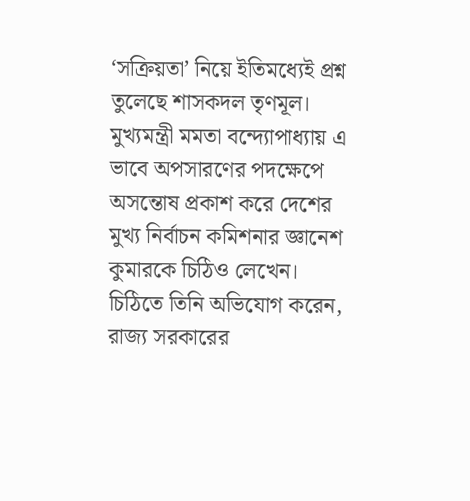‘সক্রিয়তা’ নিয়ে ইতিমধ্যেই প্রশ্ন তুলেছে শাসকদল তৃণমূল। মুখ্যমন্ত্রী মমতা বন্দ্যোপাধ্যায় এ ভাবে অপসারণের পদক্ষেপে অসন্তোষ প্রকাশ করে দেশের মুখ্য নির্বাচন কমিশনার জ্ঞানেশ কুমারকে চিঠিও লেখেন। চিঠিতে তিনি অভিযোগ করেন, রাজ্য সরকারের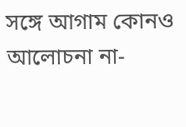সঙ্গে আগাম কোনও আলোচনা না-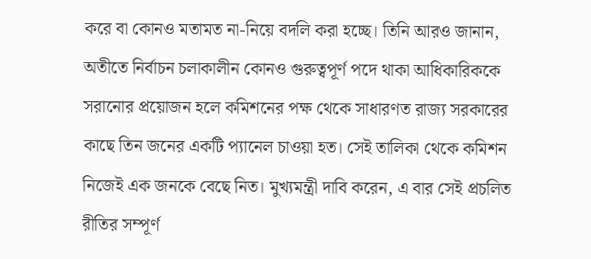করে বা কোনও মতামত না-নিয়ে বদলি করা হচ্ছে। তিনি আরও জানান, অতীতে নির্বাচন চলাকালীন কোনও গুরুত্বপূর্ণ পদে থাকা আধিকারিককে সরানোর প্রয়োজন হলে কমিশনের পক্ষ থেকে সাধারণত রাজ্য সরকারের কাছে তিন জনের একটি প্যানেল চাওয়া হত। সেই তালিকা থেকে কমিশন নিজেই এক জনকে বেছে নিত। মুখ্যমন্ত্রী দাবি করেন, এ বার সেই প্রচলিত রীতির সম্পূর্ণ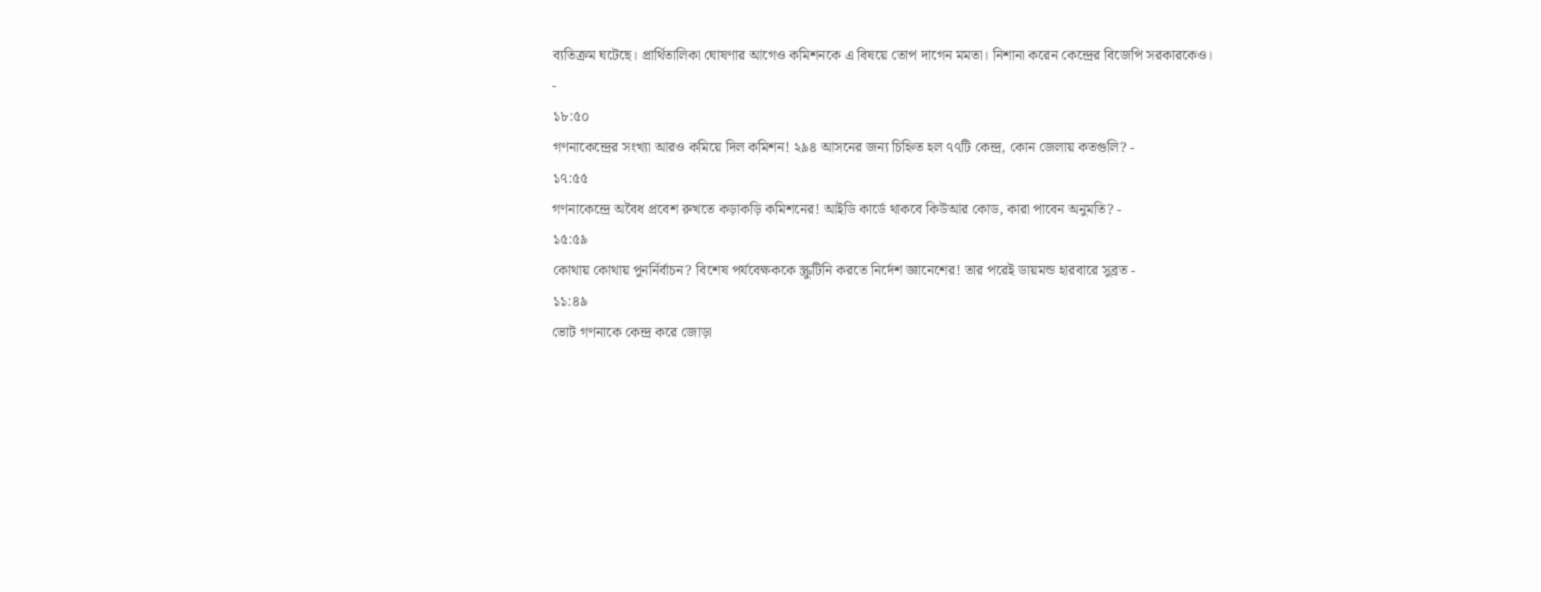ব্যতিক্রম ঘটেছে। প্রার্থিতালিকা ঘোষণার আগেও কমিশনকে এ বিষয়ে তোপ দাগেন মমতা। নিশানা করেন কেন্দ্রের বিজেপি সরকারকেও।
-
১৮:৫০
গণনাকেন্দ্রের সংখ্যা আরও কমিয়ে দিল কমিশন! ২৯৪ আসনের জন্য চিহ্নিত হল ৭৭টি কেন্দ্র, কোন জেলায় কতগুলি? -
১৭:৫৫
গণনাকেন্দ্রে অবৈধ প্রবেশ রুখতে কড়াকড়ি কমিশনের! আইডি কার্ডে থাকবে কিউআর কোড, কারা পাবেন অনুমতি? -
১৫:৫৯
কোথায় কোথায় পুনর্নির্বাচন? বিশেষ পর্যবেক্ষককে স্ক্রুটিনি করতে নির্দেশ জ্ঞানেশের! তার পরেই ডায়মন্ড হারবারে সুব্রত -
১১:৪৯
ভোট গণনাকে কেন্দ্র করে জোড়া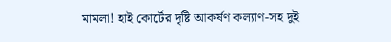মামলা! হাই কোর্টের দৃষ্টি আকর্ষণ কল্যাণ-সহ দুই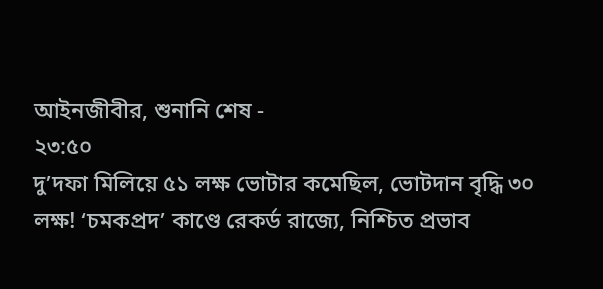আইনজীবীর, শুনানি শেষ -
২৩:৫০
দু’দফা মিলিয়ে ৫১ লক্ষ ভোটার কমেছিল, ভোটদান বৃদ্ধি ৩০ লক্ষ! ‘চমকপ্রদ’ কাণ্ডে রেকর্ড রাজ্যে, নিশ্চিত প্রভাব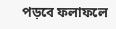পড়বে ফলাফলে